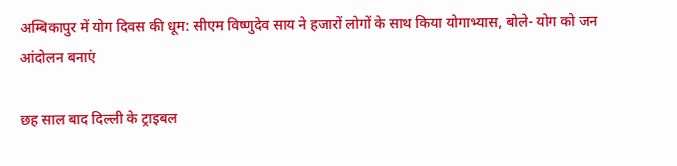अम्बिकापुर में योग दिवस की धूम: सीएम विष्णुदेव साय ने हजारों लोगों के साथ किया योगाभ्यास, बोले- योग को जन आंदोलन बनाएं

छह साल बाद दिल्ली के ट्राइबल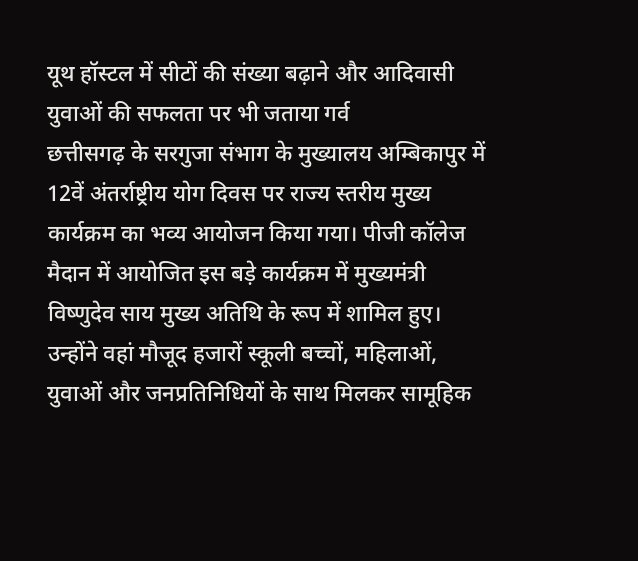यूथ हॉस्टल में सीटों की संख्या बढ़ाने और आदिवासी युवाओं की सफलता पर भी जताया गर्व
छत्तीसगढ़ के सरगुजा संभाग के मुख्यालय अम्बिकापुर में 12वें अंतर्राष्ट्रीय योग दिवस पर राज्य स्तरीय मुख्य कार्यक्रम का भव्य आयोजन किया गया। पीजी कॉलेज मैदान में आयोजित इस बड़े कार्यक्रम में मुख्यमंत्री विष्णुदेव साय मुख्य अतिथि के रूप में शामिल हुए। उन्होंने वहां मौजूद हजारों स्कूली बच्चों, महिलाओं, युवाओं और जनप्रतिनिधियों के साथ मिलकर सामूहिक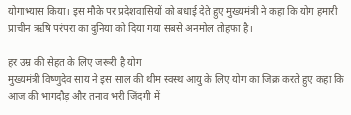योगाभ्यास किया। इस मौके पर प्रदेशवासियों को बधाई देते हुए मुख्यमंत्री ने कहा कि योग हमारी प्राचीन ऋषि परंपरा का दुनिया को दिया गया सबसे अनमोल तोहफा है।

हर उम्र की सेहत के लिए जरूरी है योग
मुख्यमंत्री विष्णुदेव साय ने इस साल की थीम स्वस्थ आयु के लिए योग का जिक्र करते हुए कहा कि आज की भागदौड़ और तनाव भरी जिंदगी में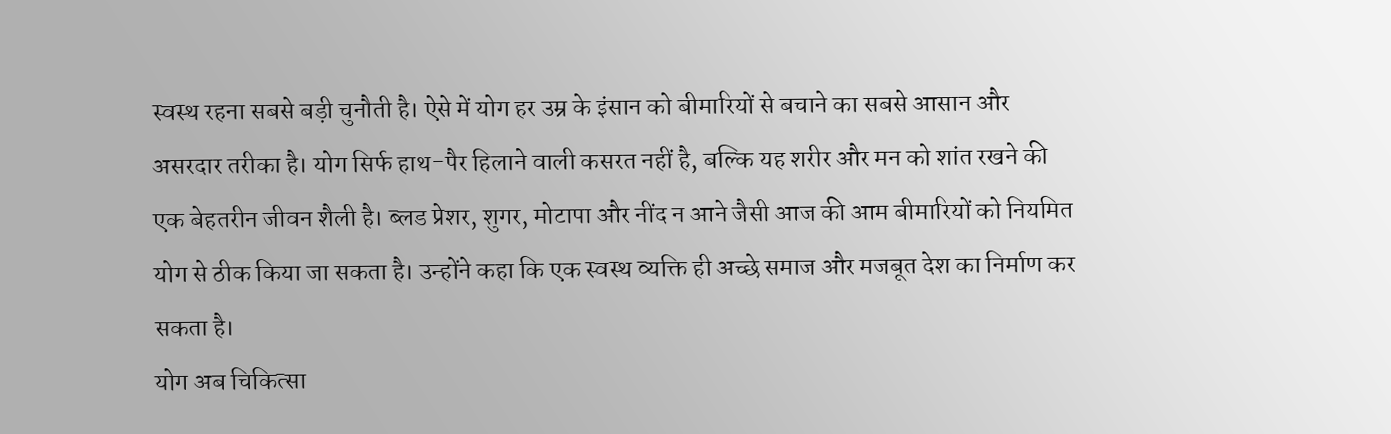स्वस्थ रहना सबसे बड़ी चुनौती है। ऐसे में योग हर उम्र के इंसान को बीमारियों से बचाने का सबसे आसान और असरदार तरीका है। योग सिर्फ हाथ-पैर हिलाने वाली कसरत नहीं है, बल्कि यह शरीर और मन को शांत रखने की एक बेहतरीन जीवन शैली है। ब्लड प्रेशर, शुगर, मोटापा और नींद न आने जैसी आज की आम बीमारियों को नियमित योग से ठीक किया जा सकता है। उन्होंने कहा कि एक स्वस्थ व्यक्ति ही अच्छे समाज और मजबूत देश का निर्माण कर सकता है।
योग अब चिकित्सा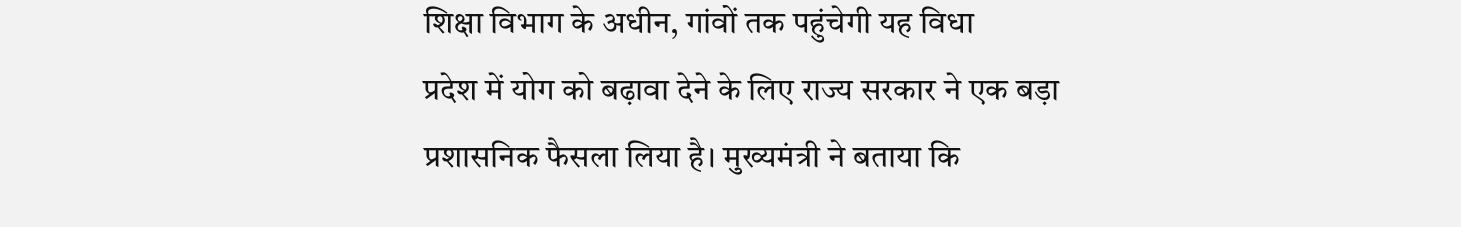शिक्षा विभाग के अधीन, गांवों तक पहुंचेगी यह विधा
प्रदेश में योग को बढ़ावा देने के लिए राज्य सरकार ने एक बड़ा प्रशासनिक फैसला लिया है। मुख्यमंत्री ने बताया कि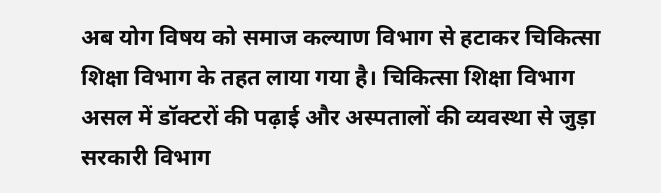अब योग विषय को समाज कल्याण विभाग से हटाकर चिकित्सा शिक्षा विभाग के तहत लाया गया है। चिकित्सा शिक्षा विभाग असल में डॉक्टरों की पढ़ाई और अस्पतालों की व्यवस्था से जुड़ा सरकारी विभाग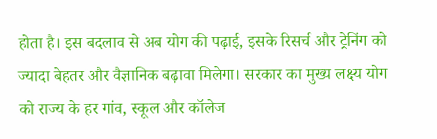होता है। इस बदलाव से अब योग की पढ़ाई, इसके रिसर्च और ट्रेनिंग को ज्यादा बेहतर और वैज्ञानिक बढ़ावा मिलेगा। सरकार का मुख्य लक्ष्य योग को राज्य के हर गांव, स्कूल और कॉलेज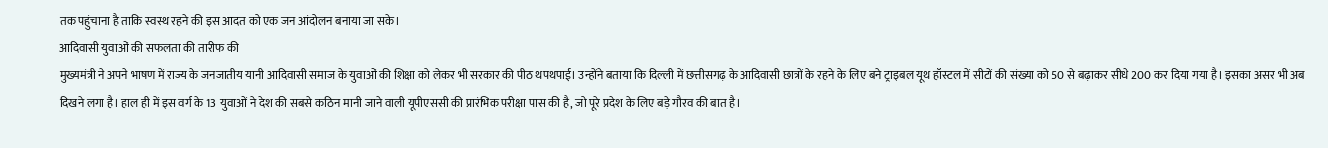तक पहुंचाना है ताकि स्वस्थ रहने की इस आदत को एक जन आंदोलन बनाया जा सके।
आदिवासी युवाओं की सफलता की तारीफ की
मुख्यमंत्री ने अपने भाषण में राज्य के जनजातीय यानी आदिवासी समाज के युवाओं की शिक्षा को लेकर भी सरकार की पीठ थपथपाई। उन्होंने बताया कि दिल्ली में छत्तीसगढ़ के आदिवासी छात्रों के रहने के लिए बने ट्राइबल यूथ हॉस्टल में सीटों की संख्या को 50 से बढ़ाकर सीधे 200 कर दिया गया है। इसका असर भी अब दिखने लगा है। हाल ही में इस वर्ग के 13 युवाओं ने देश की सबसे कठिन मानी जाने वाली यूपीएससी की प्रारंभिक परीक्षा पास की है, जो पूरे प्रदेश के लिए बड़े गौरव की बात है।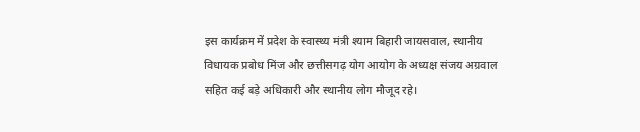इस कार्यक्रम में प्रदेश के स्वास्थ्य मंत्री श्याम बिहारी जायसवाल, स्थानीय विधायक प्रबोध मिंज और छत्तीसगढ़ योग आयोग के अध्यक्ष संजय अग्रवाल सहित कई बड़े अधिकारी और स्थानीय लोग मौजूद रहे।